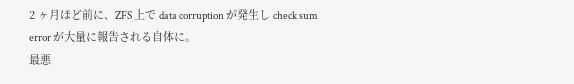2 ヶ月ほど前に、ZFS 上で data corruption が発生し check sum error が大量に報告される自体に。
最悪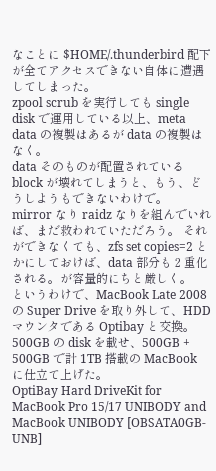なことに $HOME/.thunderbird 配下が全てアクセスできない自体に遭遇してしまった。
zpool scrub を実行しても single disk で運用している以上、meta data の複製はあるが data の複製はなく。
data そのものが配置されている block が壊れてしまうと、もう、どうしようもできないわけで。
mirror なり raidz なりを組んでいれば、まだ救われていただろう。 それができなくても、zfs set copies=2 とかにしておけば、data 部分も 2 重化される。が容量的にちと厳しく。
というわけで、MacBook Late 2008 の Super Drive を取り外して、HDD マウンタである Optibay と交換。
500GB の disk を載せ、500GB + 500GB で計 1TB 搭載の MacBook に仕立て上げた。
OptiBay Hard DriveKit for MacBook Pro 15/17 UNIBODY and MacBook UNIBODY [OBSATA0GB-UNB]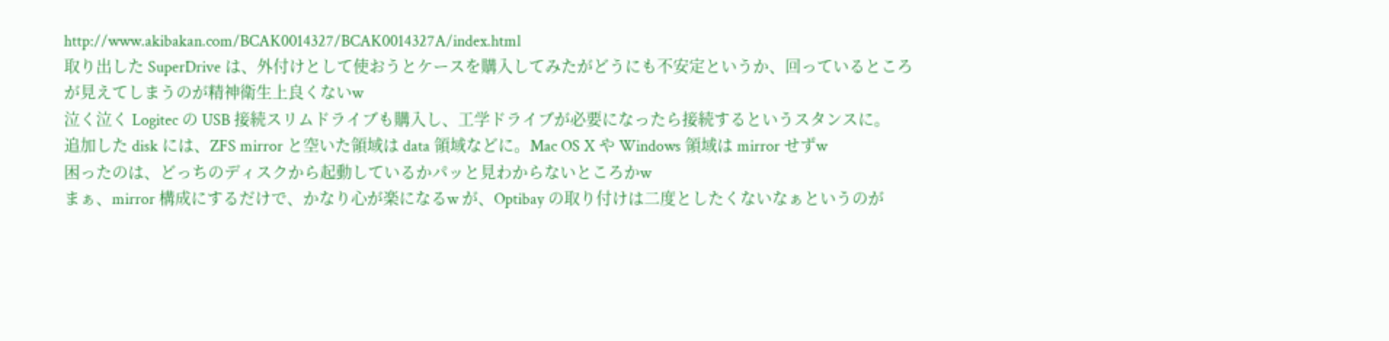http://www.akibakan.com/BCAK0014327/BCAK0014327A/index.html
取り出した SuperDrive は、外付けとして使おうとケースを購入してみたがどうにも不安定というか、回っているところが見えてしまうのが精神衛生上良くないw
泣く泣く Logitec の USB 接続スリムドライブも購入し、工学ドライブが必要になったら接続するというスタンスに。
追加した disk には、ZFS mirror と空いた領域は data 領域などに。Mac OS X や Windows 領域は mirror せずw
困ったのは、どっちのディスクから起動しているかパッと見わからないところかw
まぁ、mirror 構成にするだけで、かなり心が楽になるw が、Optibay の取り付けは二度としたくないなぁというのが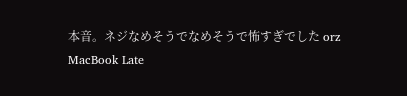本音。ネジなめそうでなめそうで怖すぎでした orz
MacBook Late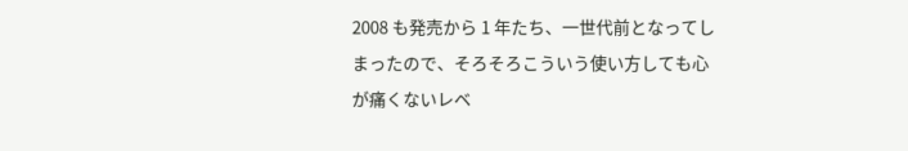2008 も発売から 1 年たち、一世代前となってしまったので、そろそろこういう使い方しても心が痛くないレベ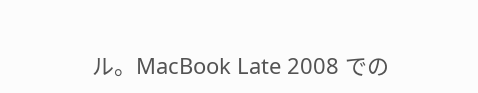ル。MacBook Late 2008 での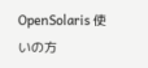OpenSolaris 使いの方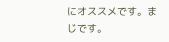にオススメです。まじです。